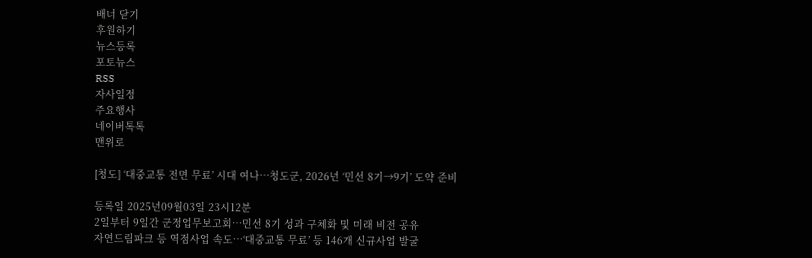배너 닫기
후원하기
뉴스등록
포토뉴스
RSS
자사일정
주요행사
네이버톡톡
맨위로

[청도] ‘대중교통 전면 무료’ 시대 여나…청도군, 2026년 ‘민선 8기→9기’ 도약 준비

등록일 2025년09월03일 23시12분
2일부터 9일간 군정업무보고회…민선 8기 성과 구체화 및 미래 비전 공유
자연드림파크 등 역점사업 속도…‘대중교통 무료’ 등 146개 신규사업 발굴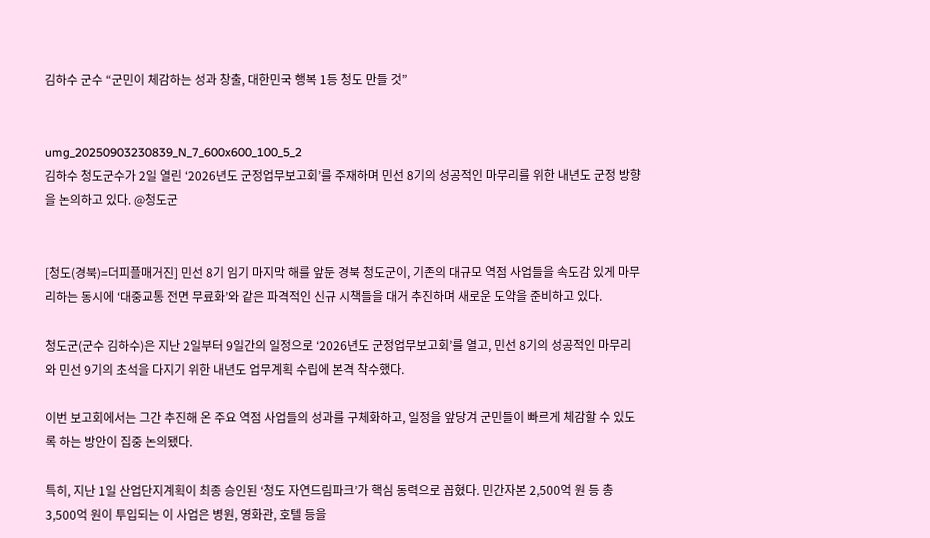김하수 군수 “군민이 체감하는 성과 창출, 대한민국 행복 1등 청도 만들 것”


umg_20250903230839_N_7_600x600_100_5_2
김하수 청도군수가 2일 열린 ‘2026년도 군정업무보고회’를 주재하며 민선 8기의 성공적인 마무리를 위한 내년도 군정 방향을 논의하고 있다. @청도군


[청도(경북)=더피플매거진] 민선 8기 임기 마지막 해를 앞둔 경북 청도군이, 기존의 대규모 역점 사업들을 속도감 있게 마무리하는 동시에 ‘대중교통 전면 무료화’와 같은 파격적인 신규 시책들을 대거 추진하며 새로운 도약을 준비하고 있다.

청도군(군수 김하수)은 지난 2일부터 9일간의 일정으로 ‘2026년도 군정업무보고회’를 열고, 민선 8기의 성공적인 마무리와 민선 9기의 초석을 다지기 위한 내년도 업무계획 수립에 본격 착수했다.

이번 보고회에서는 그간 추진해 온 주요 역점 사업들의 성과를 구체화하고, 일정을 앞당겨 군민들이 빠르게 체감할 수 있도록 하는 방안이 집중 논의됐다.

특히, 지난 1일 산업단지계획이 최종 승인된 ‘청도 자연드림파크’가 핵심 동력으로 꼽혔다. 민간자본 2,500억 원 등 총 3,500억 원이 투입되는 이 사업은 병원, 영화관, 호텔 등을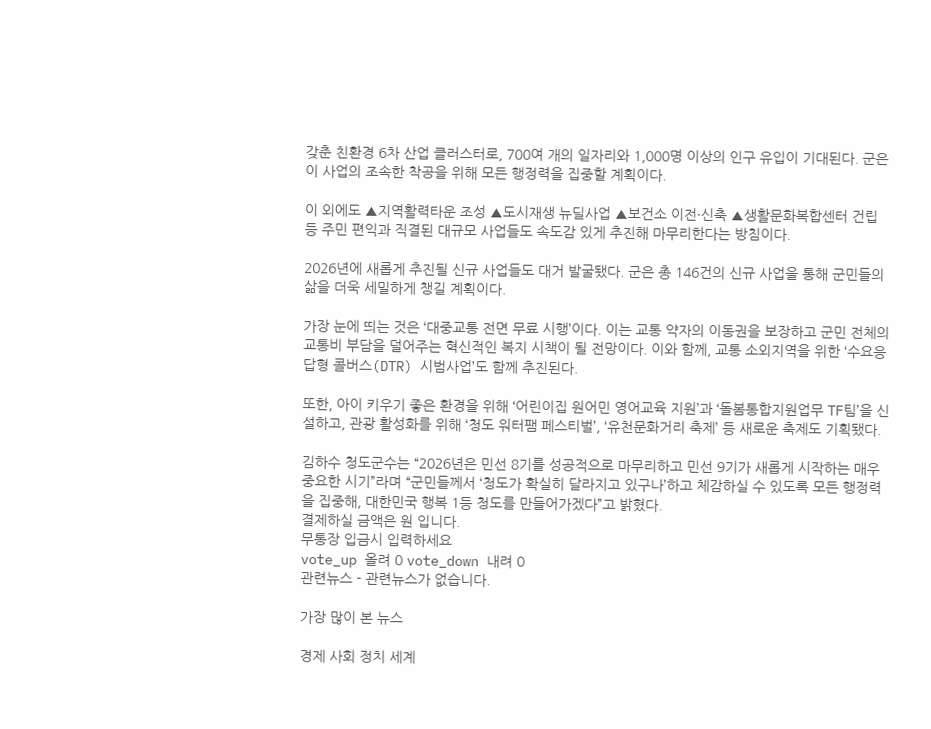갖춘 친환경 6차 산업 클러스터로, 700여 개의 일자리와 1,000명 이상의 인구 유입이 기대된다. 군은 이 사업의 조속한 착공을 위해 모든 행정력을 집중할 계획이다.

이 외에도 ▲지역활력타운 조성 ▲도시재생 뉴딜사업 ▲보건소 이전·신축 ▲생활문화복합센터 건립 등 주민 편익과 직결된 대규모 사업들도 속도감 있게 추진해 마무리한다는 방침이다.

2026년에 새롭게 추진될 신규 사업들도 대거 발굴됐다. 군은 총 146건의 신규 사업을 통해 군민들의 삶을 더욱 세밀하게 챙길 계획이다.

가장 눈에 띄는 것은 ‘대중교통 전면 무료 시행’이다. 이는 교통 약자의 이동권을 보장하고 군민 전체의 교통비 부담을 덜어주는 혁신적인 복지 시책이 될 전망이다. 이와 함께, 교통 소외지역을 위한 ‘수요응답형 콜버스(DTR) 시범사업’도 함께 추진된다.

또한, 아이 키우기 좋은 환경을 위해 ‘어린이집 원어민 영어교육 지원’과 ‘돌봄통합지원업무 TF팀’을 신설하고, 관광 활성화를 위해 ‘청도 워터팸 페스티벌’, ‘유천문화거리 축제’ 등 새로운 축제도 기획됐다.

김하수 청도군수는 “2026년은 민선 8기를 성공적으로 마무리하고 민선 9기가 새롭게 시작하는 매우 중요한 시기”라며 “군민들께서 ‘청도가 확실히 달라지고 있구나’하고 체감하실 수 있도록 모든 행정력을 집중해, 대한민국 행복 1등 청도를 만들어가겠다”고 밝혔다.
결제하실 금액은 원 입니다.
무통장 입금시 입력하세요
vote_up 올려 0 vote_down 내려 0
관련뉴스 - 관련뉴스가 없습니다.

가장 많이 본 뉴스

경제 사회 정치 세계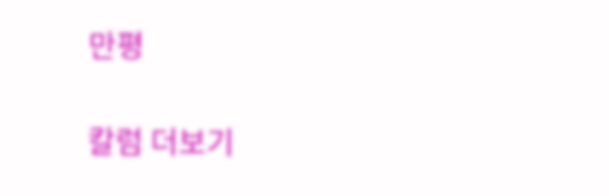만평

칼럼 더보기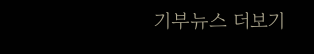기부뉴스 더보기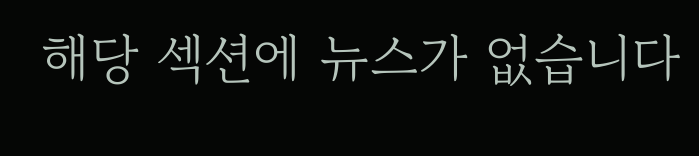해당 섹션에 뉴스가 없습니다